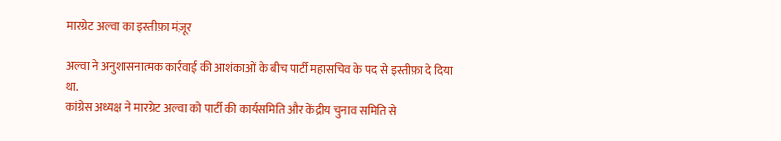मारग्रेट अल्वा का इस्तीफ़ा मंज़ूर

अल्वा ने अनुशासनात्मक कार्रवाई की आशंकाओं के बीच पार्टी महासचिव के पद से इस्तीफ़ा दे दिया था.
कांग्रेस अध्यक्ष ने मारग्रेट अल्वा को पार्टी की कार्यसमिति और केंद्रीय चुनाव समिति से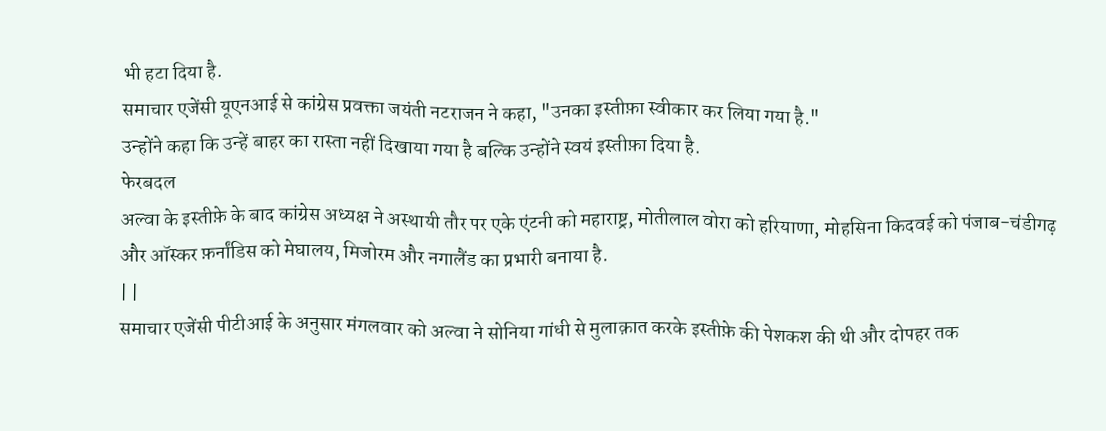भी हटा दिया है.
समाचार एजेंसी यूएनआई से कांग्रेस प्रवक्ता जयंती नटराजन ने कहा, "उनका इस्तीफ़ा स्वीकार कर लिया गया है."
उन्होंने कहा कि उन्हें बाहर का रास्ता नहीं दिखाया गया है बल्कि उन्होंने स्वयं इस्तीफ़ा दिया है.
फेरबदल
अल्वा के इस्तीफ़े के बाद कांग्रेस अध्यक्ष ने अस्थायी तौर पर एके एंटनी को महाराष्ट्र, मोतीलाल वोरा को हरियाणा, मोहसिना किदवई को पंजाब-चंडीगढ़ और ऑस्कर फ़र्नांडिस को मेघालय, मिजोरम और नगालैंड का प्रभारी बनाया है.
| |
समाचार एजेंसी पीटीआई के अनुसार मंगलवार को अल्वा ने सोनिया गांधी से मुलाक़ात करके इस्तीफ़े की पेशकश की थी और दोपहर तक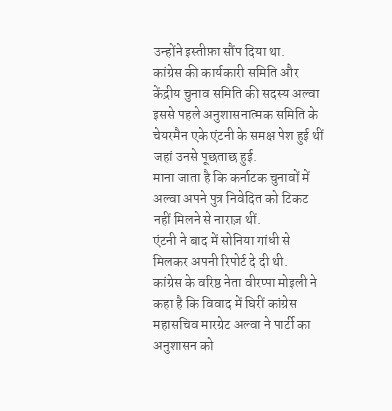उन्होंने इस्तीफ़ा सौंप दिया था.
कांग्रेस की कार्यकारी समिति और केंद्रीय चुनाव समिति की सदस्य अल्वा इससे पहले अनुशासनात्मक समिति के चेयरमैन एके एंटनी के समक्ष पेश हुई थीं जहां उनसे पूछताछ हुई.
माना जाता है कि कर्नाटक चुनावों में अल्वा अपने पुत्र निवेदित को टिकट नहीं मिलने से नाराज़ थीं.
एंटनी ने बाद में सोनिया गांधी से मिलकर अपनी रिपोर्ट दे दी थी.
कांग्रेस के वरिष्ठ नेता वीरप्पा मोइली ने कहा है कि विवाद में घिरीं कांग्रेस महासचिव मारग्रेट अल्वा ने पार्टी का अनुशासन को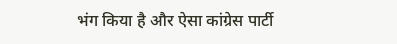भंग किया है और ऐसा कांग्रेस पार्टी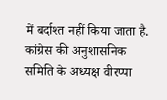में बर्दाश्त नहीं किया जाता है.
कांग्रेस की अनुशासनिक समिति के अध्यक्ष वीरप्पा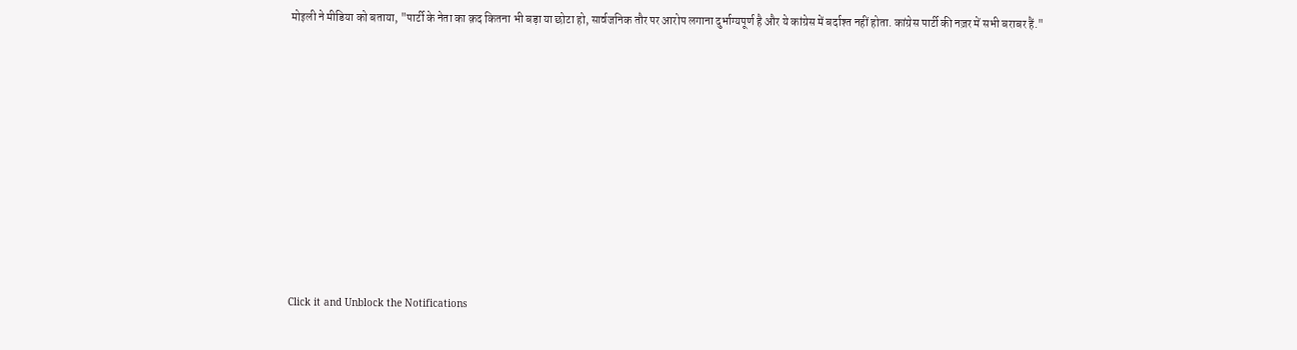मोइली ने मीडिया को बताया, "पार्टी के नेता का क़द कितना भी बड़ा या छोटा हो, सार्वजनिक तौर पर आरोप लगाना दुर्भाग्यपूर्ण है और ये कांग्रेस में बर्दाश्त नहीं होता. कांग्रेस पार्टी की नज़र में सभी बराबर हैं."












Click it and Unblock the Notifications